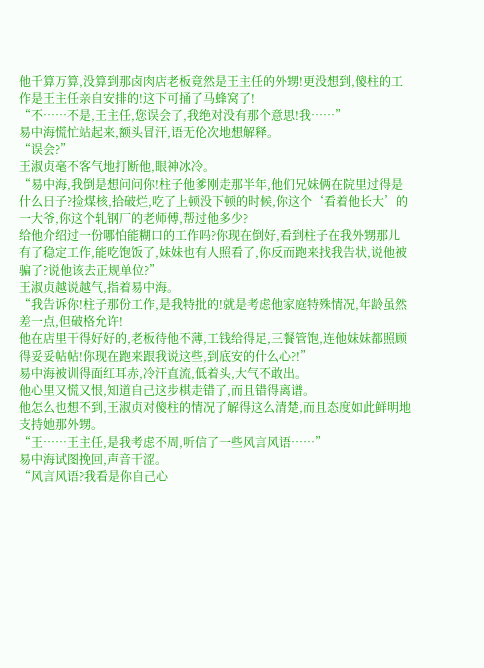他千算万算,没算到那卤肉店老板竟然是王主任的外甥!更没想到,傻柱的工作是王主任亲自安排的!这下可捅了马蜂窝了!
“不……不是,王主任,您误会了,我绝对没有那个意思!我……”
易中海慌忙站起来,额头冒汗,语无伦次地想解释。
“误会?”
王淑贞毫不客气地打断他,眼神冰冷。
“易中海,我倒是想问问你!柱子他爹刚走那半年,他们兄妹俩在院里过得是什么日子?捡煤核,拾破烂,吃了上顿没下顿的时候,你这个‘看着他长大’的一大爷,你这个轧钢厂的老师傅,帮过他多少?
给他介绍过一份哪怕能糊口的工作吗?你现在倒好,看到柱子在我外甥那儿有了稳定工作,能吃饱饭了,妹妹也有人照看了,你反而跑来找我告状,说他被骗了?说他该去正规单位?”
王淑贞越说越气,指着易中海。
“我告诉你!柱子那份工作,是我特批的!就是考虑他家庭特殊情况,年龄虽然差一点,但破格允许!
他在店里干得好好的,老板待他不薄,工钱给得足,三餐管饱,连他妹妹都照顾得妥妥帖帖!你现在跑来跟我说这些,到底安的什么心?!”
易中海被训得面红耳赤,冷汗直流,低着头,大气不敢出。
他心里又慌又恨,知道自己这步棋走错了,而且错得离谱。
他怎么也想不到,王淑贞对傻柱的情况了解得这么清楚,而且态度如此鲜明地支持她那外甥。
“王……王主任,是我考虑不周,听信了一些风言风语……”
易中海试图挽回,声音干涩。
“风言风语?我看是你自己心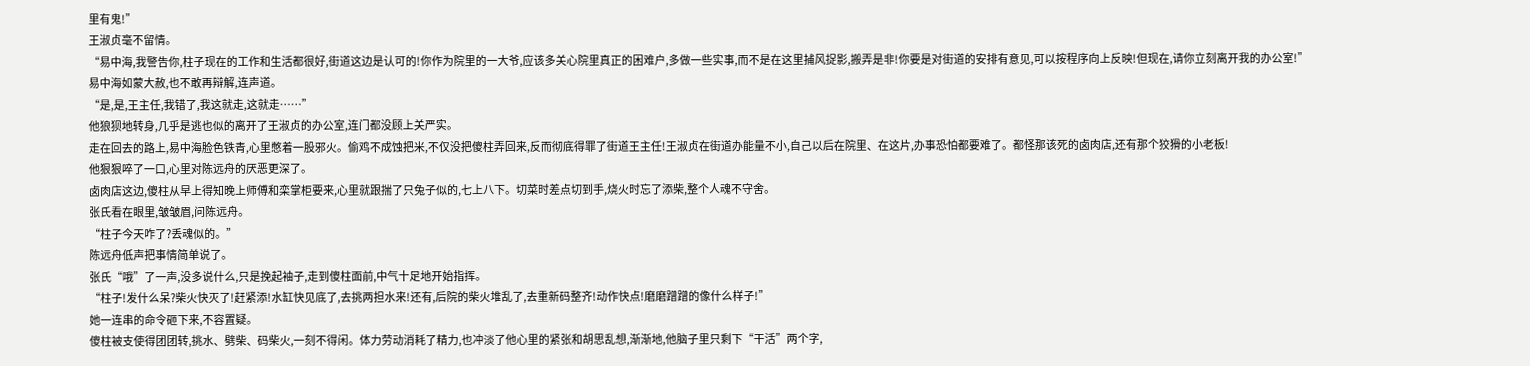里有鬼!”
王淑贞毫不留情。
“易中海,我警告你,柱子现在的工作和生活都很好,街道这边是认可的!你作为院里的一大爷,应该多关心院里真正的困难户,多做一些实事,而不是在这里捕风捉影,搬弄是非!你要是对街道的安排有意见,可以按程序向上反映!但现在,请你立刻离开我的办公室!”
易中海如蒙大赦,也不敢再辩解,连声道。
“是,是,王主任,我错了,我这就走,这就走……”
他狼狈地转身,几乎是逃也似的离开了王淑贞的办公室,连门都没顾上关严实。
走在回去的路上,易中海脸色铁青,心里憋着一股邪火。偷鸡不成蚀把米,不仅没把傻柱弄回来,反而彻底得罪了街道王主任!王淑贞在街道办能量不小,自己以后在院里、在这片,办事恐怕都要难了。都怪那该死的卤肉店,还有那个狡猾的小老板!
他狠狠啐了一口,心里对陈远舟的厌恶更深了。
卤肉店这边,傻柱从早上得知晚上师傅和栾掌柜要来,心里就跟揣了只兔子似的,七上八下。切菜时差点切到手,烧火时忘了添柴,整个人魂不守舍。
张氏看在眼里,皱皱眉,问陈远舟。
“柱子今天咋了?丢魂似的。”
陈远舟低声把事情简单说了。
张氏“哦”了一声,没多说什么,只是挽起袖子,走到傻柱面前,中气十足地开始指挥。
“柱子!发什么呆?柴火快灭了!赶紧添!水缸快见底了,去挑两担水来!还有,后院的柴火堆乱了,去重新码整齐!动作快点!磨磨蹭蹭的像什么样子!”
她一连串的命令砸下来,不容置疑。
傻柱被支使得团团转,挑水、劈柴、码柴火,一刻不得闲。体力劳动消耗了精力,也冲淡了他心里的紧张和胡思乱想,渐渐地,他脑子里只剩下“干活”两个字,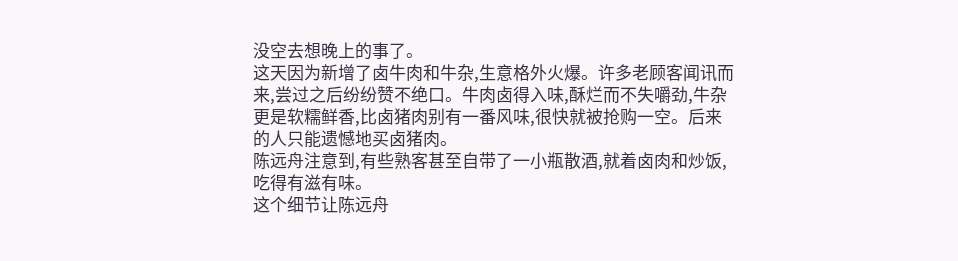没空去想晚上的事了。
这天因为新增了卤牛肉和牛杂,生意格外火爆。许多老顾客闻讯而来,尝过之后纷纷赞不绝口。牛肉卤得入味,酥烂而不失嚼劲,牛杂更是软糯鲜香,比卤猪肉别有一番风味,很快就被抢购一空。后来的人只能遗憾地买卤猪肉。
陈远舟注意到,有些熟客甚至自带了一小瓶散酒,就着卤肉和炒饭,吃得有滋有味。
这个细节让陈远舟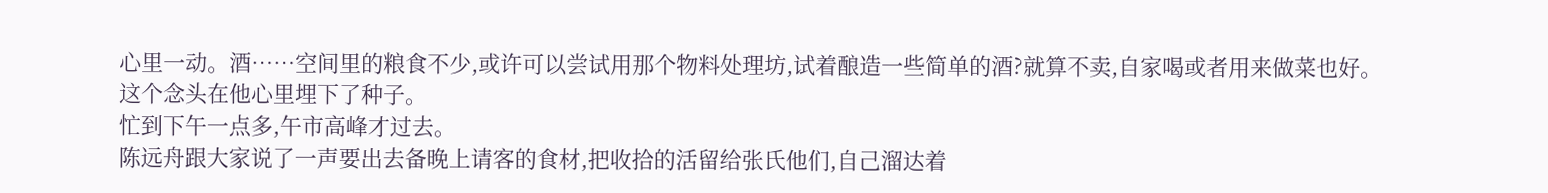心里一动。酒……空间里的粮食不少,或许可以尝试用那个物料处理坊,试着酿造一些简单的酒?就算不卖,自家喝或者用来做菜也好。
这个念头在他心里埋下了种子。
忙到下午一点多,午市高峰才过去。
陈远舟跟大家说了一声要出去备晚上请客的食材,把收拾的活留给张氏他们,自己溜达着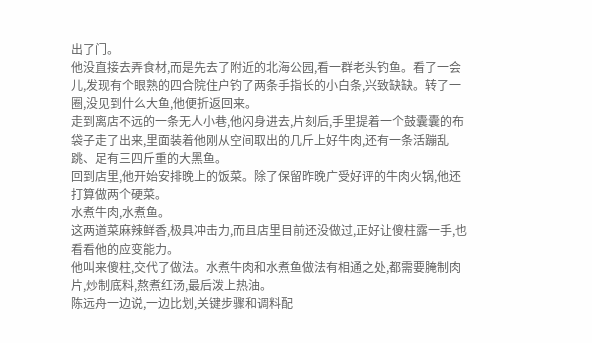出了门。
他没直接去弄食材,而是先去了附近的北海公园,看一群老头钓鱼。看了一会儿,发现有个眼熟的四合院住户钓了两条手指长的小白条,兴致缺缺。转了一圈,没见到什么大鱼,他便折返回来。
走到离店不远的一条无人小巷,他闪身进去,片刻后,手里提着一个鼓囊囊的布袋子走了出来,里面装着他刚从空间取出的几斤上好牛肉,还有一条活蹦乱跳、足有三四斤重的大黑鱼。
回到店里,他开始安排晚上的饭菜。除了保留昨晚广受好评的牛肉火锅,他还打算做两个硬菜。
水煮牛肉,水煮鱼。
这两道菜麻辣鲜香,极具冲击力,而且店里目前还没做过,正好让傻柱露一手,也看看他的应变能力。
他叫来傻柱,交代了做法。水煮牛肉和水煮鱼做法有相通之处,都需要腌制肉片,炒制底料,熬煮红汤,最后泼上热油。
陈远舟一边说,一边比划,关键步骤和调料配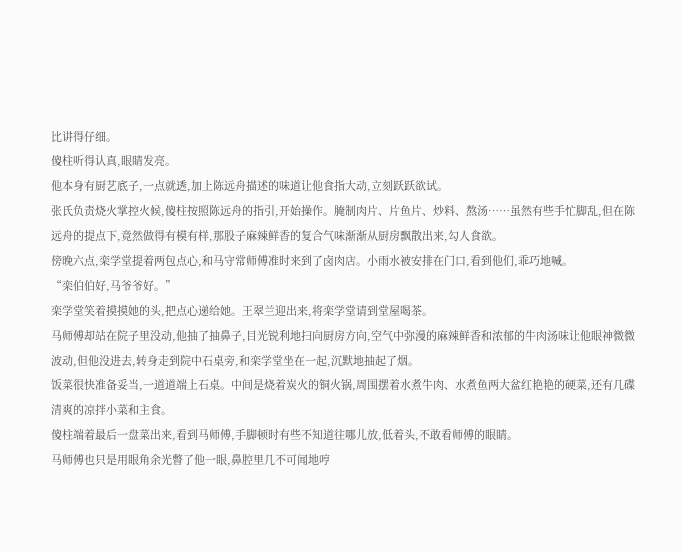比讲得仔细。
傻柱听得认真,眼睛发亮。
他本身有厨艺底子,一点就透,加上陈远舟描述的味道让他食指大动,立刻跃跃欲试。
张氏负责烧火掌控火候,傻柱按照陈远舟的指引,开始操作。腌制肉片、片鱼片、炒料、熬汤……虽然有些手忙脚乱,但在陈远舟的提点下,竟然做得有模有样,那股子麻辣鲜香的复合气味渐渐从厨房飘散出来,勾人食欲。
傍晚六点,栾学堂提着两包点心,和马守常师傅准时来到了卤肉店。小雨水被安排在门口,看到他们,乖巧地喊。
“栾伯伯好,马爷爷好。”
栾学堂笑着摸摸她的头,把点心递给她。王翠兰迎出来,将栾学堂请到堂屋喝茶。
马师傅却站在院子里没动,他抽了抽鼻子,目光锐利地扫向厨房方向,空气中弥漫的麻辣鲜香和浓郁的牛肉汤味让他眼神微微波动,但他没进去,转身走到院中石桌旁,和栾学堂坐在一起,沉默地抽起了烟。
饭菜很快准备妥当,一道道端上石桌。中间是烧着炭火的铜火锅,周围摆着水煮牛肉、水煮鱼两大盆红艳艳的硬菜,还有几碟清爽的凉拌小菜和主食。
傻柱端着最后一盘菜出来,看到马师傅,手脚顿时有些不知道往哪儿放,低着头,不敢看师傅的眼睛。
马师傅也只是用眼角余光瞥了他一眼,鼻腔里几不可闻地哼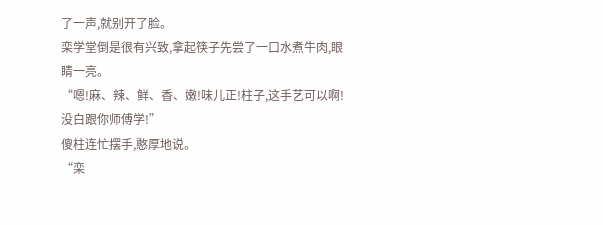了一声,就别开了脸。
栾学堂倒是很有兴致,拿起筷子先尝了一口水煮牛肉,眼睛一亮。
“嗯!麻、辣、鲜、香、嫩!味儿正!柱子,这手艺可以啊!没白跟你师傅学!”
傻柱连忙摆手,憨厚地说。
“栾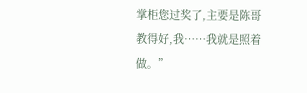掌柜您过奖了,主要是陈哥教得好,我……我就是照着做。”